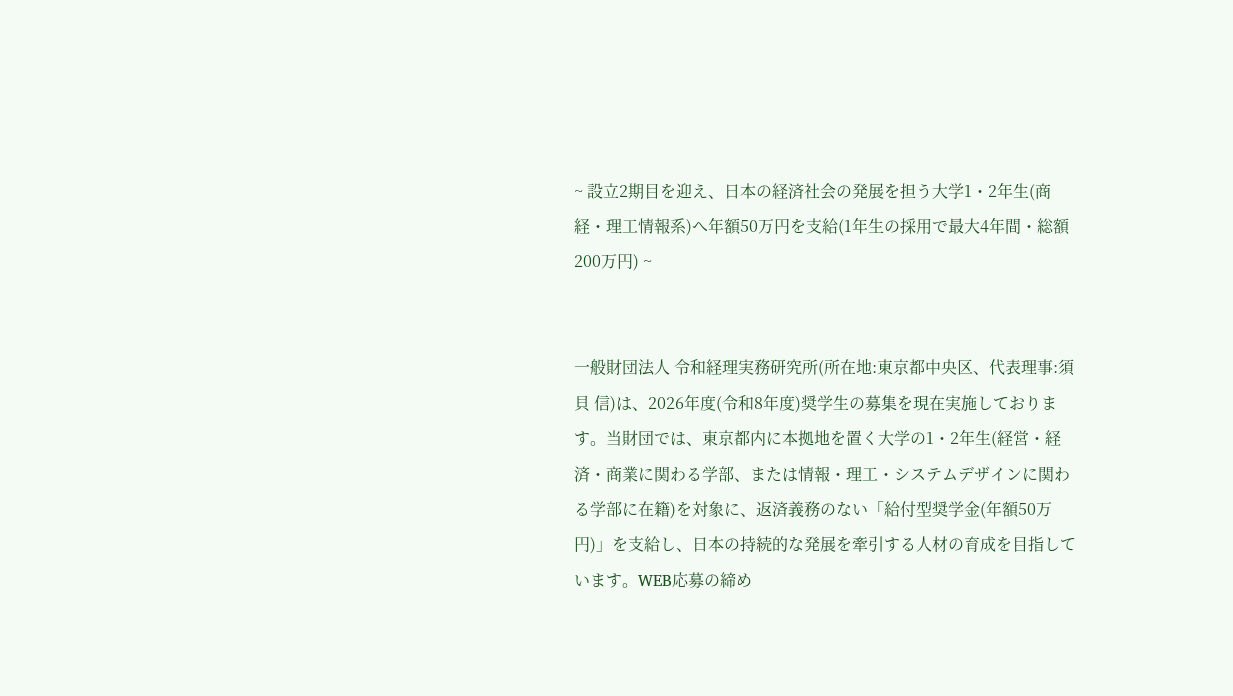~ 設立2期目を迎え、日本の経済社会の発展を担う大学1・2年生(商経・理工情報系)へ年額50万円を支給(1年生の採用で最大4年間・総額200万円) ~


一般財団法人 令和経理実務研究所(所在地:東京都中央区、代表理事:須貝 信)は、2026年度(令和8年度)奨学生の募集を現在実施しております。当財団では、東京都内に本拠地を置く大学の1・2年生(経営・経済・商業に関わる学部、または情報・理工・システムデザインに関わる学部に在籍)を対象に、返済義務のない「給付型奨学金(年額50万円)」を支給し、日本の持続的な発展を牽引する人材の育成を目指しています。WEB応募の締め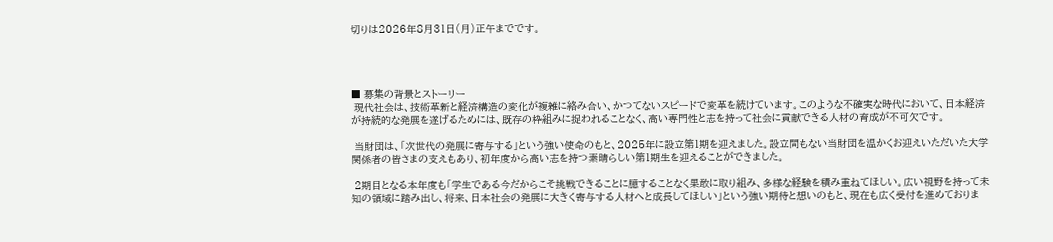切りは2026年8月31日(月)正午までです。




■ 募集の背景とストーリー
 現代社会は、技術革新と経済構造の変化が複雑に絡み合い、かつてないスピードで変革を続けています。このような不確実な時代において、日本経済が持続的な発展を遂げるためには、既存の枠組みに捉われることなく、高い専門性と志を持って社会に貢献できる人材の育成が不可欠です。

 当財団は、「次世代の発展に寄与する」という強い使命のもと、2025年に設立第1期を迎えました。設立間もない当財団を温かくお迎えいただいた大学関係者の皆さまの支えもあり、初年度から高い志を持つ素晴らしい第1期生を迎えることができました。

 2期目となる本年度も「学生である今だからこそ挑戦できることに臆することなく果敢に取り組み、多様な経験を積み重ねてほしい。広い視野を持って未知の領域に踏み出し、将来、日本社会の発展に大きく寄与する人材へと成長してほしい」という強い期待と想いのもと、現在も広く受付を進めておりま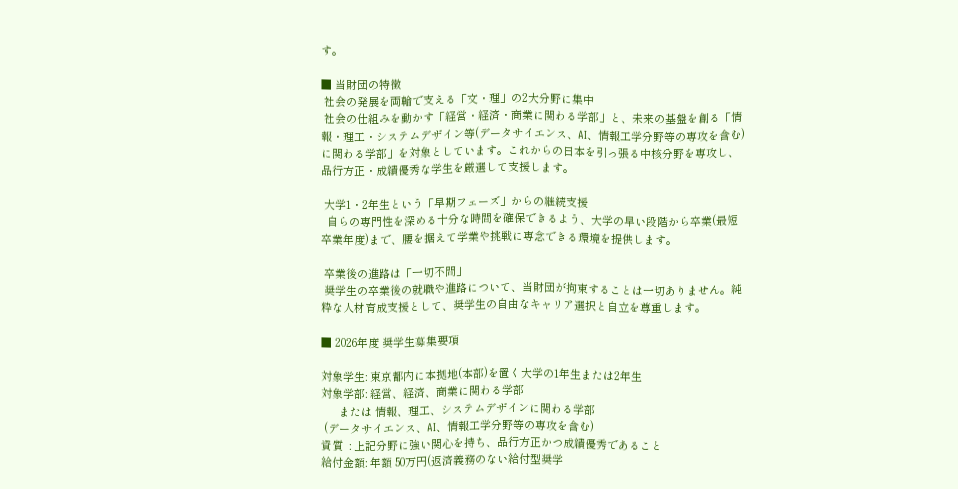す。

■ 当財団の特徴
 社会の発展を両輪で支える「文・理」の2大分野に集中
 社会の仕組みを動かす「経営・経済・商業に関わる学部」と、未来の基盤を創る「情報・理工・システムデザイン等(データサイエンス、AI、情報工学分野等の専攻を含む)に関わる学部」を対象としています。これからの日本を引っ張る中核分野を専攻し、品行方正・成績優秀な学生を厳選して支援します。

 大学1・2年生という「早期フェーズ」からの継続支援
  自らの専門性を深める十分な時間を確保できるよう、大学の早い段階から卒業(最短卒業年度)まで、腰を据えて学業や挑戦に専念できる環境を提供します。

 卒業後の進路は「一切不問」
 奨学生の卒業後の就職や進路について、当財団が拘束することは一切ありません。純粋な人材育成支援として、奨学生の自由なキャリア選択と自立を尊重します。

■ 2026年度 奨学生募集要項

対象学生: 東京都内に本拠地(本部)を置く大学の1年生または2年生
対象学部: 経営、経済、商業に関わる学部
      または 情報、理工、システムデザインに関わる学部
 (データサイエンス、AI、情報工学分野等の専攻を含む)
資質  : 上記分野に強い関心を持ち、品行方正かつ成績優秀であること
給付金額: 年額 50万円(返済義務のない給付型奨学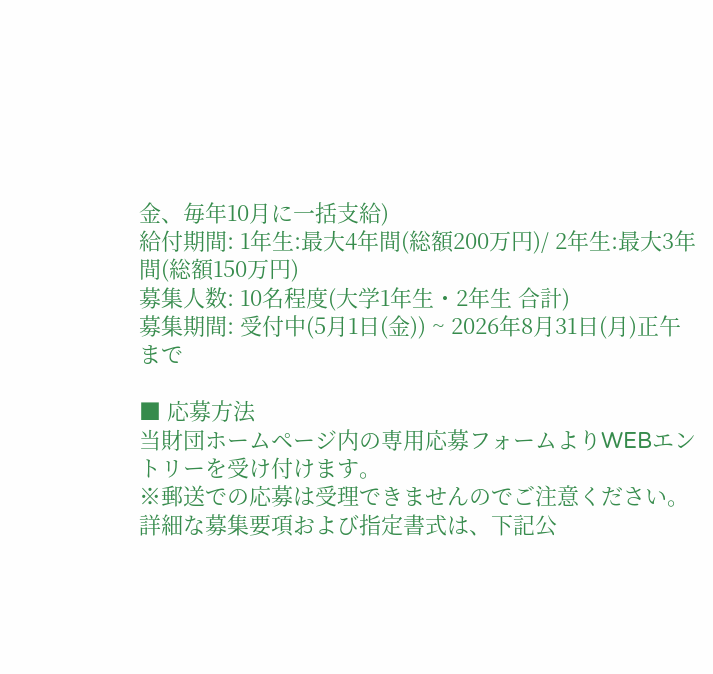金、毎年10月に一括支給)
給付期間: 1年生:最大4年間(総額200万円)/ 2年生:最大3年間(総額150万円)
募集人数: 10名程度(大学1年生・2年生 合計)
募集期間: 受付中(5月1日(金)) ~ 2026年8月31日(月)正午まで

■ 応募方法
当財団ホームページ内の専用応募フォームよりWEBエントリーを受け付けます。
※郵送での応募は受理できませんのでご注意ください。
詳細な募集要項および指定書式は、下記公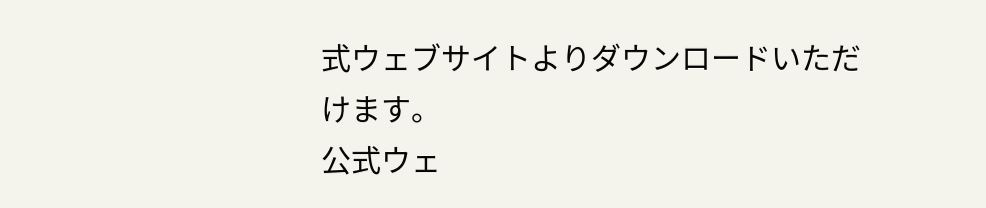式ウェブサイトよりダウンロードいただけます。
公式ウェ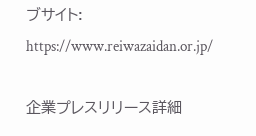ブサイト: https://www.reiwazaidan.or.jp/

企業プレスリリース詳細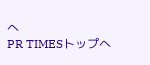へ
PR TIMESトップへ